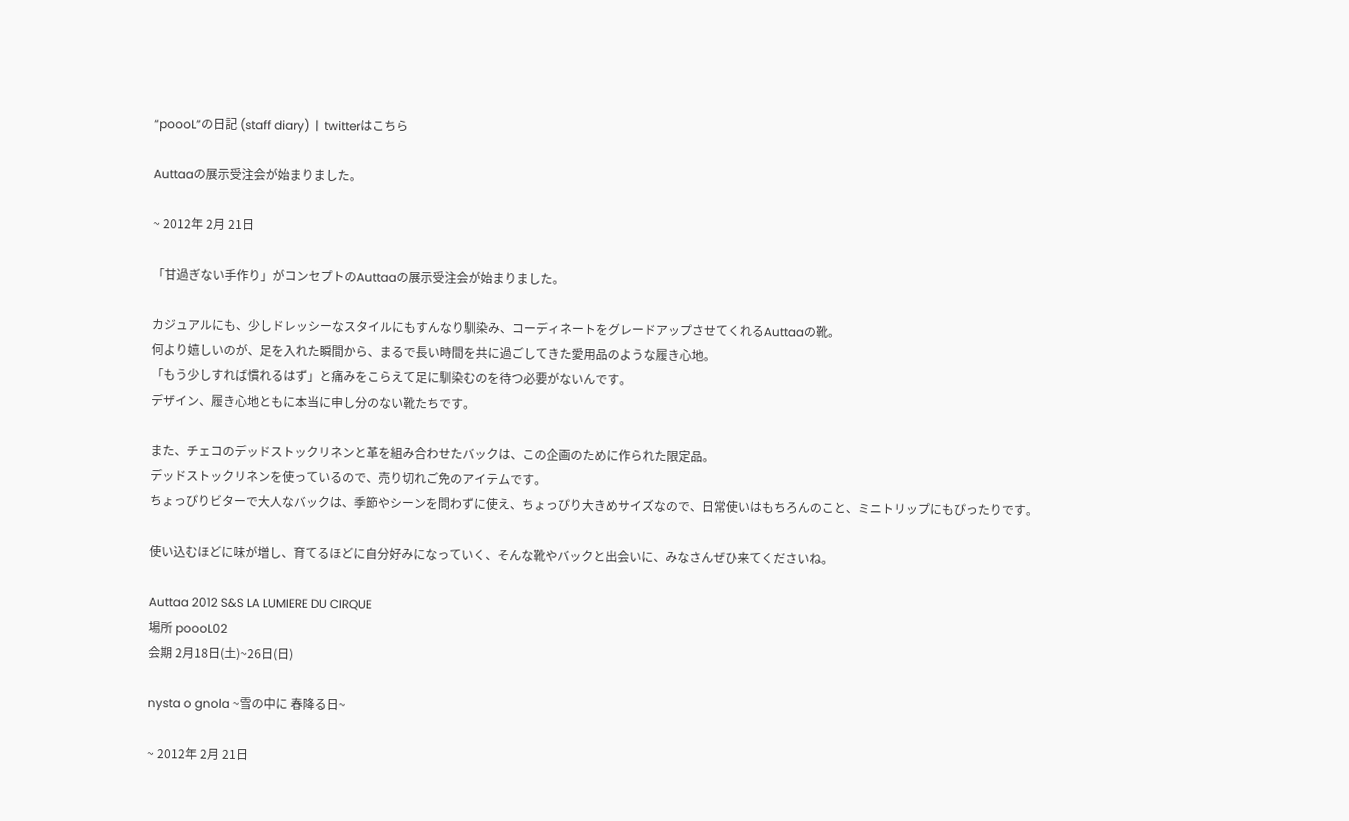“poooL”の日記 (staff diary)  |  twitterはこちら

Auttaaの展示受注会が始まりました。

~ 2012年 2月 21日

「甘過ぎない手作り」がコンセプトのAuttaaの展示受注会が始まりました。

カジュアルにも、少しドレッシーなスタイルにもすんなり馴染み、コーディネートをグレードアップさせてくれるAuttaaの靴。
何より嬉しいのが、足を入れた瞬間から、まるで長い時間を共に過ごしてきた愛用品のような履き心地。
「もう少しすれば慣れるはず」と痛みをこらえて足に馴染むのを待つ必要がないんです。
デザイン、履き心地ともに本当に申し分のない靴たちです。

また、チェコのデッドストックリネンと革を組み合わせたバックは、この企画のために作られた限定品。
デッドストックリネンを使っているので、売り切れご免のアイテムです。
ちょっぴりビターで大人なバックは、季節やシーンを問わずに使え、ちょっぴり大きめサイズなので、日常使いはもちろんのこと、ミニトリップにもぴったりです。

使い込むほどに味が増し、育てるほどに自分好みになっていく、そんな靴やバックと出会いに、みなさんぜひ来てくださいね。

Auttaa 2012 S&S LA LUMIERE DU CIRQUE
場所 poooL02
会期 2月18日(土)~26日(日)

nysta o gnola ~雪の中に 春降る日~

~ 2012年 2月 21日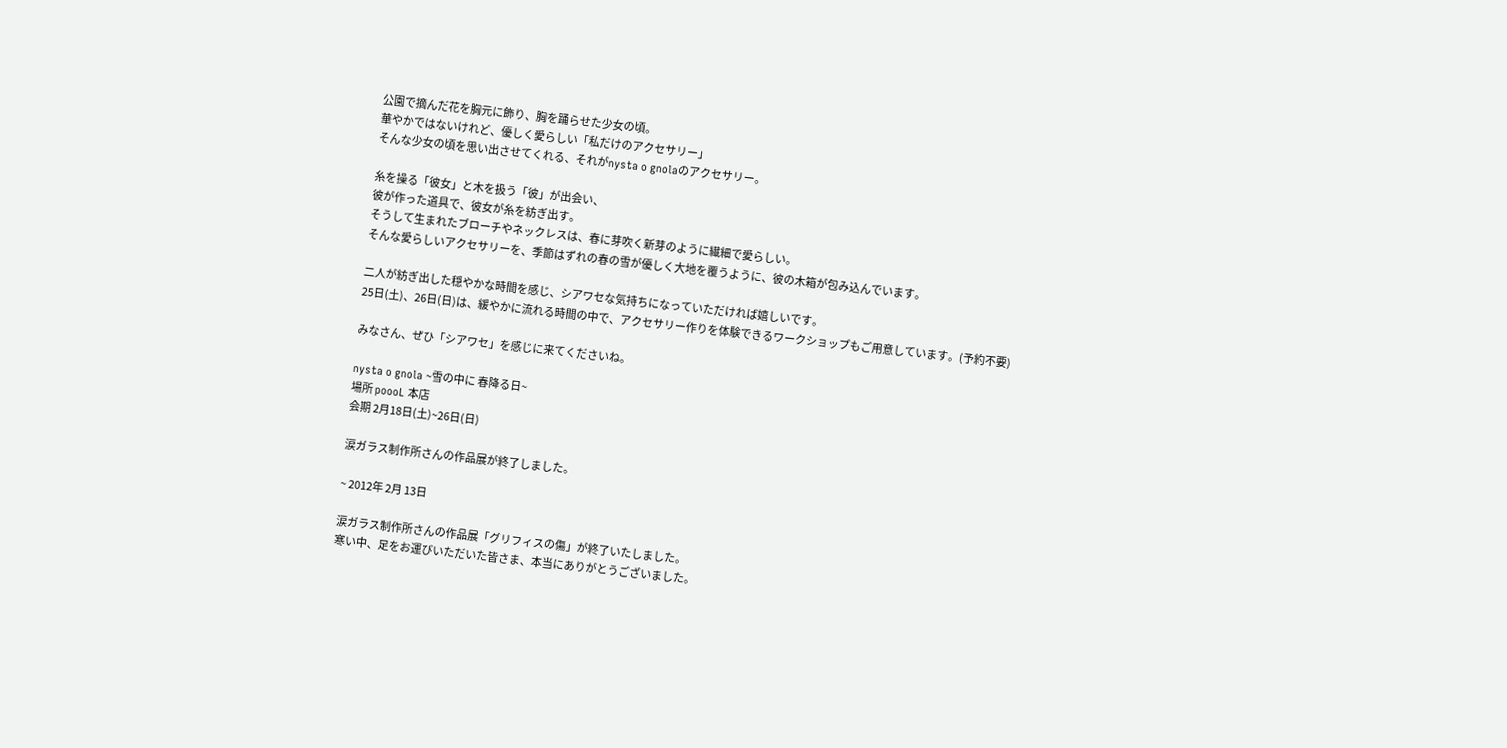公園で摘んだ花を胸元に飾り、胸を踊らせた少女の頃。
華やかではないけれど、優しく愛らしい「私だけのアクセサリー」
そんな少女の頃を思い出させてくれる、それがnysta o gnolaのアクセサリー。

糸を操る「彼女」と木を扱う「彼」が出会い、
彼が作った道具で、彼女が糸を紡ぎ出す。
そうして生まれたブローチやネックレスは、春に芽吹く新芽のように繊細で愛らしい。
そんな愛らしいアクセサリーを、季節はずれの春の雪が優しく大地を覆うように、彼の木箱が包み込んでいます。

二人が紡ぎ出した穏やかな時間を感じ、シアワセな気持ちになっていただければ嬉しいです。
25日(土)、26日(日)は、緩やかに流れる時間の中で、アクセサリー作りを体験できるワークショップもご用意しています。(予約不要)

みなさん、ぜひ「シアワセ」を感じに来てくださいね。

nysta o gnola ~雪の中に 春降る日~
場所 poooL 本店
会期 2月18日(土)~26日(日)

涙ガラス制作所さんの作品展が終了しました。

~ 2012年 2月 13日

涙ガラス制作所さんの作品展「グリフィスの傷」が終了いたしました。
寒い中、足をお運びいただいた皆さま、本当にありがとうございました。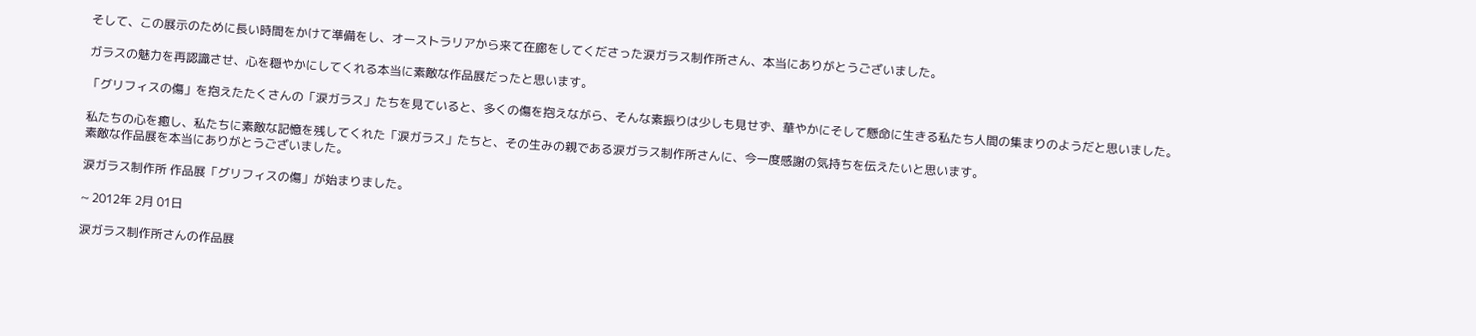そして、この展示のために長い時間をかけて準備をし、オーストラリアから来て在廊をしてくださった涙ガラス制作所さん、本当にありがとうございました。

ガラスの魅力を再認識させ、心を穏やかにしてくれる本当に素敵な作品展だったと思います。

「グリフィスの傷」を抱えたたくさんの「涙ガラス」たちを見ていると、多くの傷を抱えながら、そんな素振りは少しも見せず、華やかにそして懸命に生きる私たち人間の集まりのようだと思いました。

私たちの心を癒し、私たちに素敵な記憶を残してくれた「涙ガラス」たちと、その生みの親である涙ガラス制作所さんに、今一度感謝の気持ちを伝えたいと思います。
素敵な作品展を本当にありがとうございました。

涙ガラス制作所 作品展「グリフィスの傷」が始まりました。

~ 2012年 2月 01日

涙ガラス制作所さんの作品展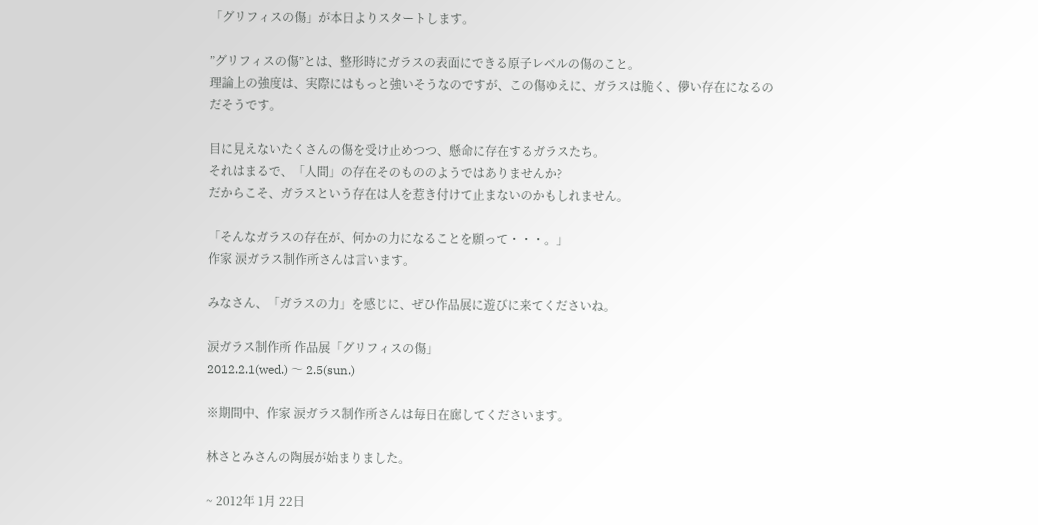「グリフィスの傷」が本日よりスタートします。

”グリフィスの傷”とは、整形時にガラスの表面にできる原子レベルの傷のこと。
理論上の強度は、実際にはもっと強いそうなのですが、この傷ゆえに、ガラスは脆く、儚い存在になるのだそうです。

目に見えないたくさんの傷を受け止めつつ、懸命に存在するガラスたち。
それはまるで、「人間」の存在そのもののようではありませんか?
だからこそ、ガラスという存在は人を惹き付けて止まないのかもしれません。

「そんなガラスの存在が、何かの力になることを願って・・・。」
作家 涙ガラス制作所さんは言います。

みなさん、「ガラスの力」を感じに、ぜひ作品展に遊びに来てくださいね。

涙ガラス制作所 作品展「グリフィスの傷」
2012.2.1(wed.) 〜 2.5(sun.)

※期間中、作家 涙ガラス制作所さんは毎日在廊してくださいます。

林さとみさんの陶展が始まりました。

~ 2012年 1月 22日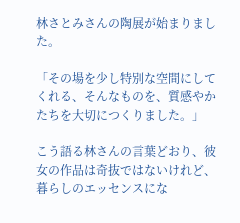林さとみさんの陶展が始まりました。

「その場を少し特別な空間にしてくれる、そんなものを、質感やかたちを大切につくりました。」

こう語る林さんの言葉どおり、彼女の作品は奇抜ではないけれど、暮らしのエッセンスにな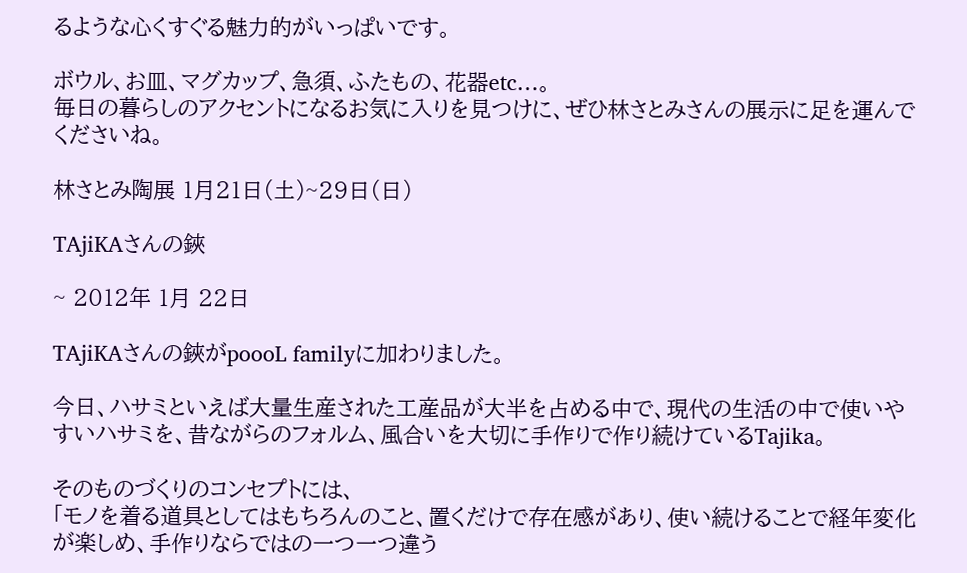るような心くすぐる魅力的がいっぱいです。

ボウル、お皿、マグカップ、急須、ふたもの、花器etc…。
毎日の暮らしのアクセントになるお気に入りを見つけに、ぜひ林さとみさんの展示に足を運んでくださいね。

林さとみ陶展 1月21日(土)~29日(日)

TAjiKAさんの鋏

~ 2012年 1月 22日

TAjiKAさんの鋏がpoooL familyに加わりました。

今日、ハサミといえば大量生産された工産品が大半を占める中で、現代の生活の中で使いやすいハサミを、昔ながらのフォルム、風合いを大切に手作りで作り続けているTajika。

そのものづくりのコンセプトには、
「モノを着る道具としてはもちろんのこと、置くだけで存在感があり、使い続けることで経年変化が楽しめ、手作りならではの一つ一つ違う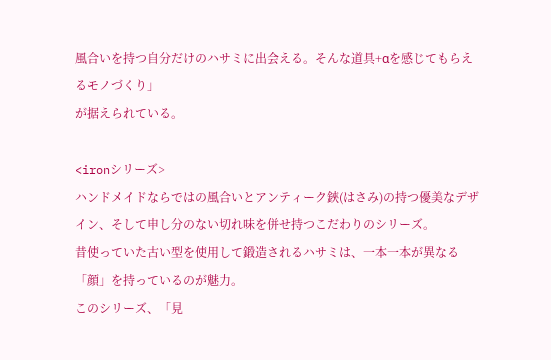風合いを持つ自分だけのハサミに出会える。そんな道具+αを感じてもらえるモノづくり」
が据えられている。

<ironシリーズ>
ハンドメイドならではの風合いとアンティーク鋏(はさみ)の持つ優美なデザイン、そして申し分のない切れ味を併せ持つこだわりのシリーズ。
昔使っていた古い型を使用して鍛造されるハサミは、一本一本が異なる「顔」を持っているのが魅力。
このシリーズ、「見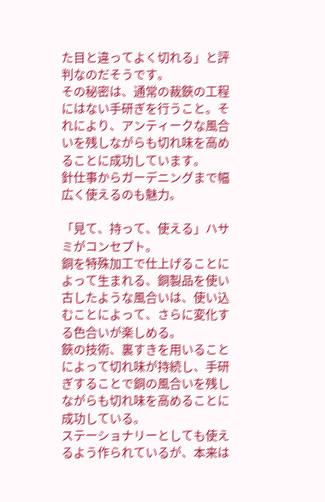た目と違ってよく切れる」と評判なのだそうです。
その秘密は、通常の裁鋏の工程にはない手研ぎを行うこと。それにより、アンティークな風合いを残しながらも切れ味を高めることに成功しています。
針仕事からガーデニングまで幅広く使えるのも魅力。

「見て、持って、使える」ハサミがコンセプト。
銅を特殊加工で仕上げることによって生まれる、銅製品を使い古したような風合いは、使い込むことによって、さらに変化する色合いが楽しめる。
鋏の技術、裏すきを用いることによって切れ味が持続し、手研ぎすることで銅の風合いを残しながらも切れ味を高めることに成功している。
ステーショナリーとしても使えるよう作られているが、本来は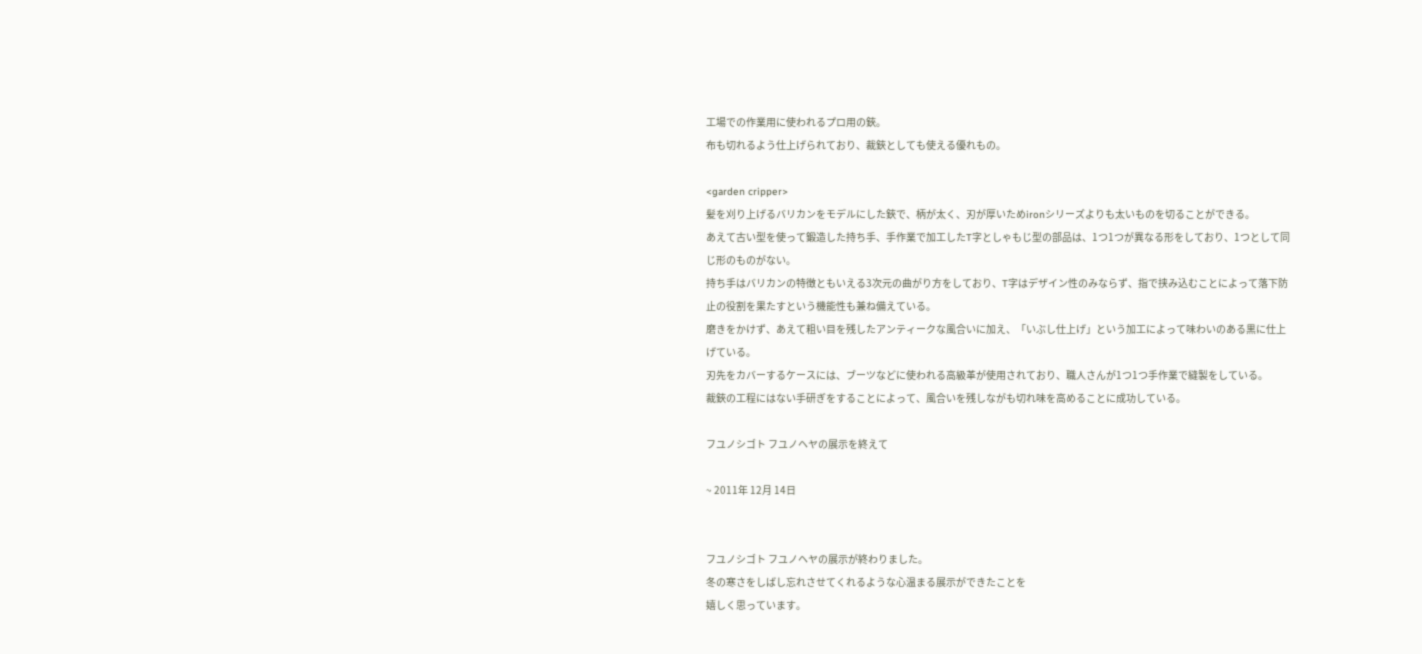工場での作業用に使われるプロ用の鋏。
布も切れるよう仕上げられており、裁鋏としても使える優れもの。

<garden cripper>
髪を刈り上げるバリカンをモデルにした鋏で、柄が太く、刃が厚いためironシリーズよりも太いものを切ることができる。
あえて古い型を使って鍛造した持ち手、手作業で加工したT字としゃもじ型の部品は、1つ1つが異なる形をしており、1つとして同じ形のものがない。
持ち手はバリカンの特徴ともいえる3次元の曲がり方をしており、T字はデザイン性のみならず、指で挟み込むことによって落下防止の役割を果たすという機能性も兼ね備えている。
磨きをかけず、あえて粗い目を残したアンティークな風合いに加え、「いぶし仕上げ」という加工によって味わいのある黒に仕上げている。
刃先をカバーするケースには、ブーツなどに使われる高級革が使用されており、職人さんが1つ1つ手作業で縫製をしている。
裁鋏の工程にはない手研ぎをすることによって、風合いを残しながも切れ味を高めることに成功している。

フユノシゴト フユノヘヤの展示を終えて

~ 2011年 12月 14日


フユノシゴト フユノヘヤの展示が終わりました。
冬の寒さをしばし忘れさせてくれるような心温まる展示ができたことを
嬉しく思っています。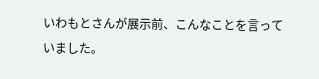いわもとさんが展示前、こんなことを言っていました。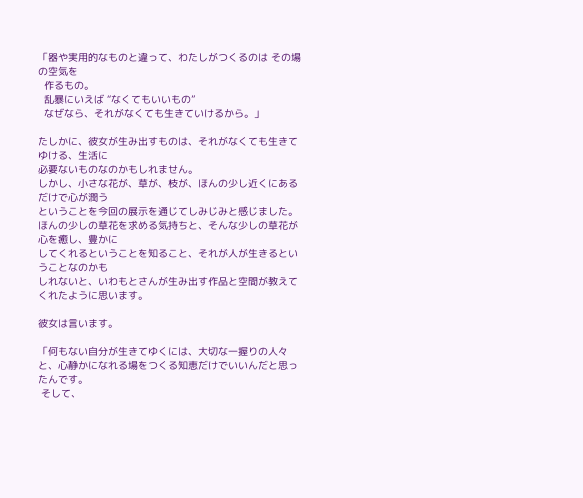「器や実用的なものと違って、わたしがつくるのは その場の空気を
  作るもの。
  乱暴にいえば “なくてもいいもの”
  なぜなら、それがなくても生きていけるから。」

たしかに、彼女が生み出すものは、それがなくても生きてゆける、生活に
必要ないものなのかもしれません。
しかし、小さな花が、草が、枝が、ほんの少し近くにあるだけで心が潤う
ということを今回の展示を通じてしみじみと感じました。
ほんの少しの草花を求める気持ちと、そんな少しの草花が心を癒し、豊かに
してくれるということを知ること、それが人が生きるということなのかも
しれないと、いわもとさんが生み出す作品と空間が教えてくれたように思います。

彼女は言います。

「何もない自分が生きてゆくには、大切な一握りの人々と、心静かになれる場をつくる知恵だけでいいんだと思ったんです。
 そして、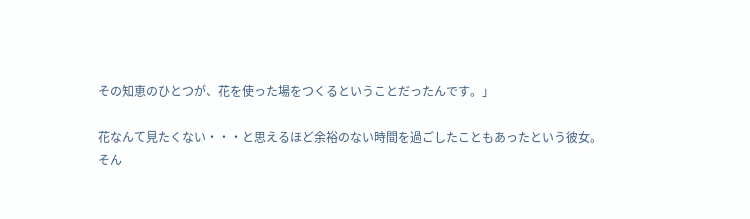その知恵のひとつが、花を使った場をつくるということだったんです。」

花なんて見たくない・・・と思えるほど余裕のない時間を過ごしたこともあったという彼女。
そん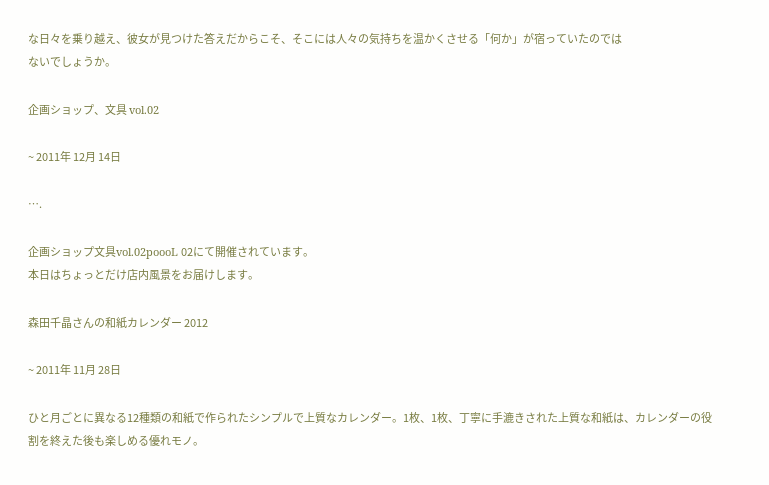な日々を乗り越え、彼女が見つけた答えだからこそ、そこには人々の気持ちを温かくさせる「何か」が宿っていたのでは
ないでしょうか。

企画ショップ、文具 vol.02

~ 2011年 12月 14日

….

企画ショップ文具vol.02poooL 02にて開催されています。
本日はちょっとだけ店内風景をお届けします。

森田千晶さんの和紙カレンダー 2012

~ 2011年 11月 28日

ひと月ごとに異なる12種類の和紙で作られたシンプルで上質なカレンダー。1枚、1枚、丁寧に手漉きされた上質な和紙は、カレンダーの役割を終えた後も楽しめる優れモノ。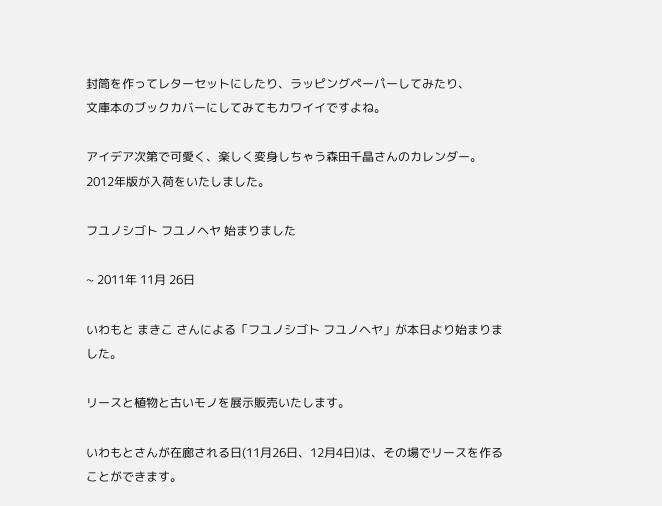封筒を作ってレターセットにしたり、ラッピングペーパーしてみたり、
文庫本のブックカバーにしてみてもカワイイですよね。

アイデア次第で可愛く、楽しく変身しちゃう森田千晶さんのカレンダー。2012年版が入荷をいたしました。

フユノシゴト フユノヘヤ 始まりました

~ 2011年 11月 26日

いわもと まきこ さんによる「フユノシゴト フユノヘヤ」が本日より始まりました。

リースと植物と古いモノを展示販売いたします。

いわもとさんが在廊される日(11月26日、12月4日)は、その場でリースを作ることができます。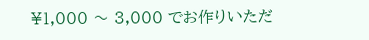¥1,000 〜 3,000 でお作りいただ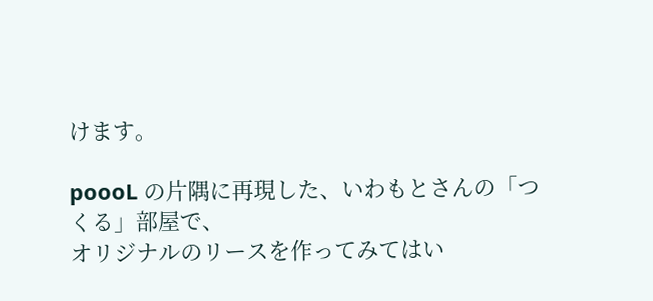けます。

poooL の片隅に再現した、いわもとさんの「つくる」部屋で、
オリジナルのリースを作ってみてはい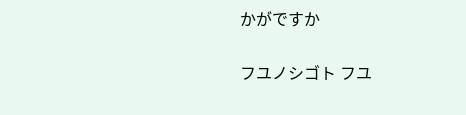かがですか

フユノシゴト フユ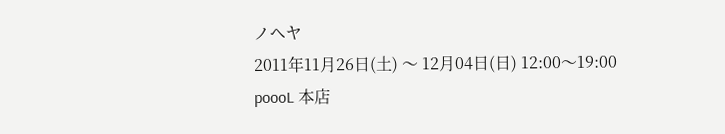ノヘヤ
2011年11月26日(土) 〜 12月04日(日) 12:00〜19:00
poooL 本店